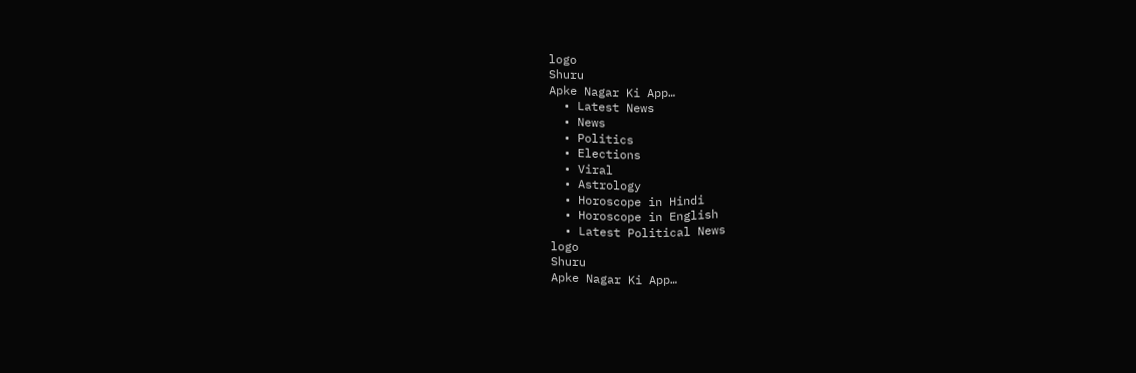logo
Shuru
Apke Nagar Ki App…
  • Latest News
  • News
  • Politics
  • Elections
  • Viral
  • Astrology
  • Horoscope in Hindi
  • Horoscope in English
  • Latest Political News
logo
Shuru
Apke Nagar Ki App…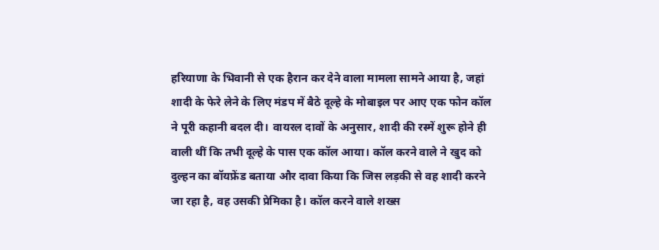हरियाणा के भिवानी से एक हैरान कर देने वाला मामला सामने आया है, जहां शादी के फेरे लेने के लिए मंडप में बैठे दूल्हे के मोबाइल पर आए एक फोन कॉल ने पूरी कहानी बदल दी। वायरल दावों के अनुसार, शादी की रस्में शुरू होने ही वाली थीं कि तभी दूल्हे के पास एक कॉल आया। कॉल करने वाले ने खुद को दुल्हन का बॉयफ्रेंड बताया और दावा किया कि जिस लड़की से वह शादी करने जा रहा है, वह उसकी प्रेमिका है। कॉल करने वाले शख्स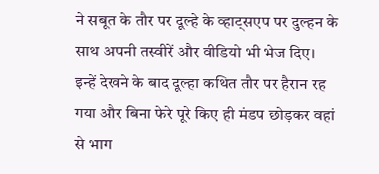ने सबूत के तौर पर दूल्हे के व्हाट्सएप पर दुल्हन के साथ अपनी तस्वीरें और वीडियो भी भेज दिए। इन्हें देखने के बाद दूल्हा कथित तौर पर हैरान रह गया और बिना फेरे पूरे किए ही मंडप छोड़कर वहां से भाग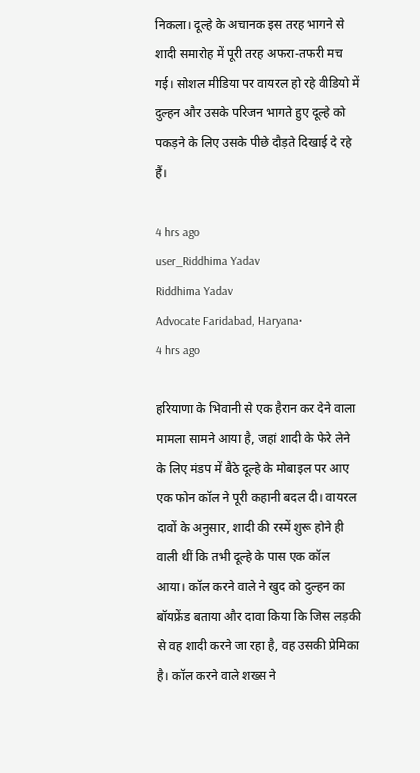निकला। दूल्हे के अचानक इस तरह भागने से शादी समारोह में पूरी तरह अफरा-तफरी मच गई। सोशल मीडिया पर वायरल हो रहे वीडियो में दुल्हन और उसके परिजन भागते हुए दूल्हे को पकड़ने के लिए उसके पीछे दौड़ते दिखाई दे रहे हैं।

4 hrs ago
user_Riddhima Yadav
Riddhima Yadav
Advocate Faridabad, Haryana•
4 hrs ago

हरियाणा के भिवानी से एक हैरान कर देने वाला मामला सामने आया है, जहां शादी के फेरे लेने के लिए मंडप में बैठे दूल्हे के मोबाइल पर आए एक फोन कॉल ने पूरी कहानी बदल दी। वायरल दावों के अनुसार, शादी की रस्में शुरू होने ही वाली थीं कि तभी दूल्हे के पास एक कॉल आया। कॉल करने वाले ने खुद को दुल्हन का बॉयफ्रेंड बताया और दावा किया कि जिस लड़की से वह शादी करने जा रहा है, वह उसकी प्रेमिका है। कॉल करने वाले शख्स ने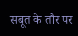सबूत के तौर पर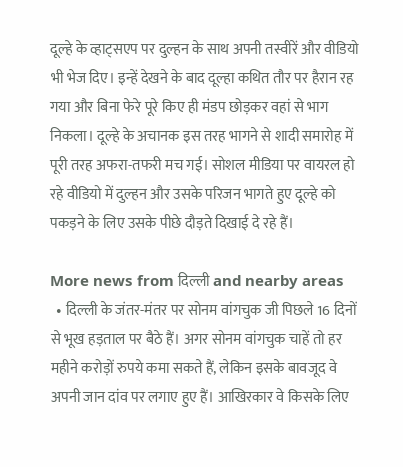दूल्हे के व्हाट्सएप पर दुल्हन के साथ अपनी तस्वीरें और वीडियो भी भेज दिए। इन्हें देखने के बाद दूल्हा कथित तौर पर हैरान रह गया और बिना फेरे पूरे किए ही मंडप छोड़कर वहां से भाग निकला। दूल्हे के अचानक इस तरह भागने से शादी समारोह में पूरी तरह अफरा-तफरी मच गई। सोशल मीडिया पर वायरल हो रहे वीडियो में दुल्हन और उसके परिजन भागते हुए दूल्हे को पकड़ने के लिए उसके पीछे दौड़ते दिखाई दे रहे हैं।

More news from दिल्ली and nearby areas
  • दिल्ली के जंतर-मंतर पर सोनम वांगचुक जी पिछले 16 दिनों से भूख हड़ताल पर बैठे हैं। अगर सोनम वांगचुक चाहें तो हर महीने करोड़ों रुपये कमा सकते हैं, लेकिन इसके बावजूद वे अपनी जान दांव पर लगाए हुए हैं। आखिरकार वे किसके लिए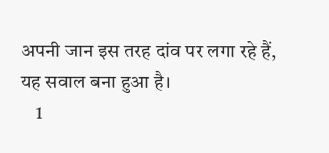अपनी जान इस तरह दांव पर लगा रहे हैं, यह सवाल बना हुआ है।
    1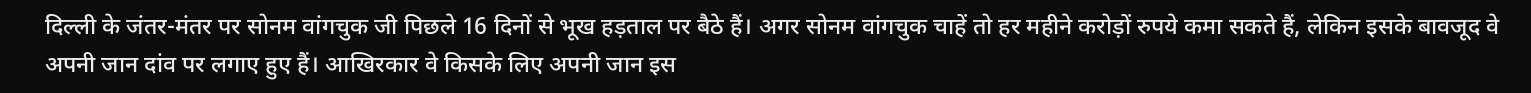दिल्ली के जंतर-मंतर पर सोनम वांगचुक जी पिछले 16 दिनों से भूख हड़ताल पर बैठे हैं। अगर सोनम वांगचुक चाहें तो हर महीने करोड़ों रुपये कमा सकते हैं, लेकिन इसके बावजूद वे अपनी जान दांव पर लगाए हुए हैं। आखिरकार वे किसके लिए अपनी जान इस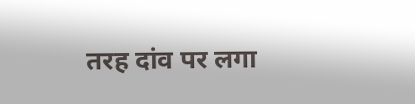तरह दांव पर लगा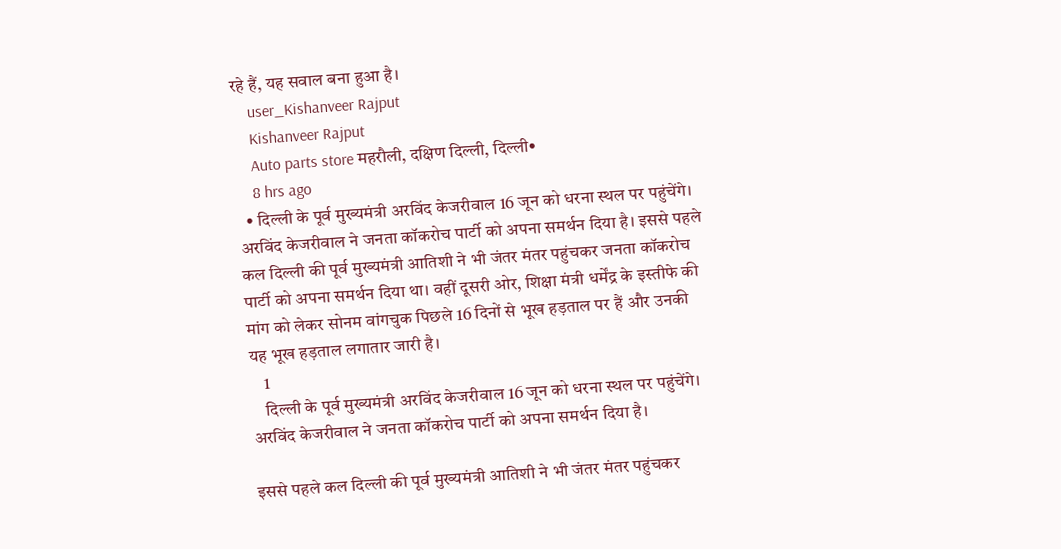रहे हैं, यह सवाल बना हुआ है।
    user_Kishanveer Rajput
    Kishanveer Rajput
    Auto parts store महरौली, दक्षिण दिल्ली, दिल्ली•
    8 hrs ago
  • दिल्ली के पूर्व मुख्यमंत्री अरविंद केजरीवाल 16 जून को धरना स्थल पर पहुंचेंगे। अरविंद केजरीवाल ने जनता कॉकरोच पार्टी को अपना समर्थन दिया है। इससे पहले कल दिल्ली की पूर्व मुख्यमंत्री आतिशी ने भी जंतर मंतर पहुंचकर जनता कॉकरोच पार्टी को अपना समर्थन दिया था। वहीं दूसरी ओर, शिक्षा मंत्री धर्मेंद्र के इस्तीफे की मांग को लेकर सोनम वांगचुक पिछले 16 दिनों से भूख हड़ताल पर हैं और उनकी यह भूख हड़ताल लगातार जारी है।
    1
    दिल्ली के पूर्व मुख्यमंत्री अरविंद केजरीवाल 16 जून को धरना स्थल पर पहुंचेंगे। अरविंद केजरीवाल ने जनता कॉकरोच पार्टी को अपना समर्थन दिया है।

इससे पहले कल दिल्ली की पूर्व मुख्यमंत्री आतिशी ने भी जंतर मंतर पहुंचकर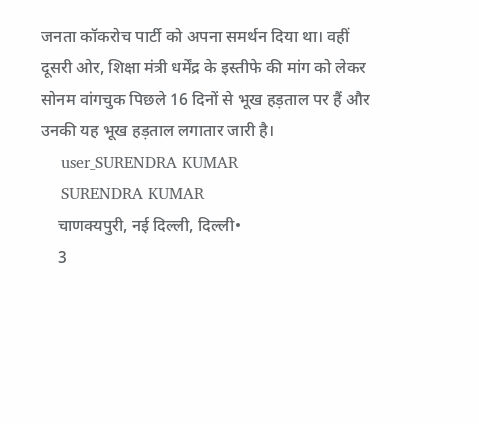जनता कॉकरोच पार्टी को अपना समर्थन दिया था। वहीं दूसरी ओर, शिक्षा मंत्री धर्मेंद्र के इस्तीफे की मांग को लेकर सोनम वांगचुक पिछले 16 दिनों से भूख हड़ताल पर हैं और उनकी यह भूख हड़ताल लगातार जारी है।
    user_SURENDRA KUMAR
    SURENDRA KUMAR
    चाणक्यपुरी, नई दिल्ली, दिल्ली•
    3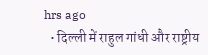hrs ago
  • दिल्ली में राहुल गांधी और राष्ट्रीय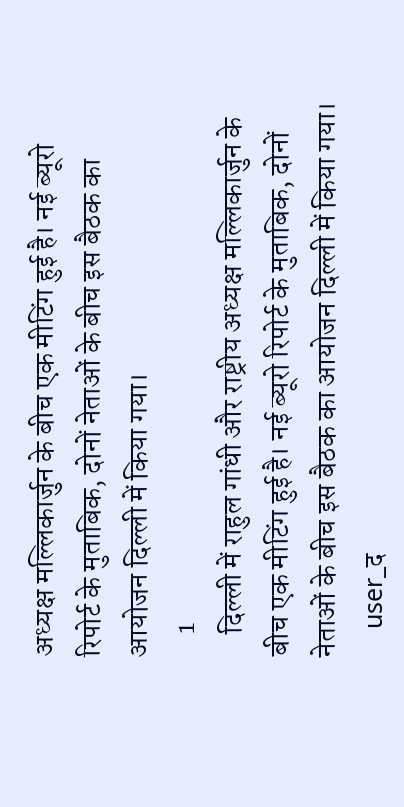अध्यक्ष मल्लिकार्जुन के बीच एक मीटिंग हुई है। नई ब्यूरो रिपोर्ट के मुताबिक, दोनों नेताओं के बीच इस बैठक का आयोजन दिल्ली में किया गया।
    1
    दिल्ली में राहुल गांधी और राष्ट्रीय अध्यक्ष मल्लिकार्जुन के बीच एक मीटिंग हुई है। नई ब्यूरो रिपोर्ट के मुताबिक, दोनों नेताओं के बीच इस बैठक का आयोजन दिल्ली में किया गया।
    user_द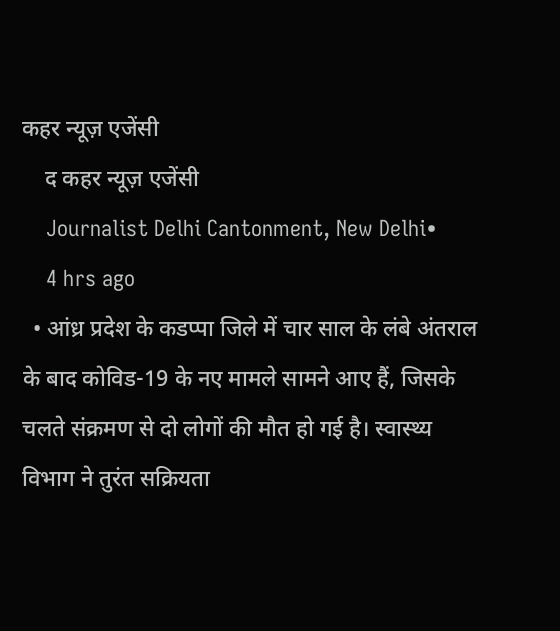कहर न्यूज़ एजेंसी
    द कहर न्यूज़ एजेंसी
    Journalist Delhi Cantonment, New Delhi•
    4 hrs ago
  • आंध्र प्रदेश के कडप्पा जिले में चार साल के लंबे अंतराल के बाद कोविड-19 के नए मामले सामने आए हैं, जिसके चलते संक्रमण से दो लोगों की मौत हो गई है। स्वास्थ्य विभाग ने तुरंत सक्रियता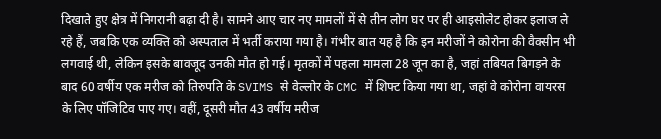दिखाते हुए क्षेत्र में निगरानी बढ़ा दी है। सामने आए चार नए मामलों में से तीन लोग घर पर ही आइसोलेट होकर इलाज ले रहे हैं, जबकि एक व्यक्ति को अस्पताल में भर्ती कराया गया है। गंभीर बात यह है कि इन मरीजों ने कोरोना की वैक्सीन भी लगवाई थी, लेकिन इसके बावजूद उनकी मौत हो गई। मृतकों में पहला मामला 28 जून का है, जहां तबियत बिगड़ने के बाद 60 वर्षीय एक मरीज को तिरुपति के SVIMS से वेल्लोर के CMC में शिफ्ट किया गया था, जहां वे कोरोना वायरस के लिए पॉजिटिव पाए गए। वहीं, दूसरी मौत 43 वर्षीय मरीज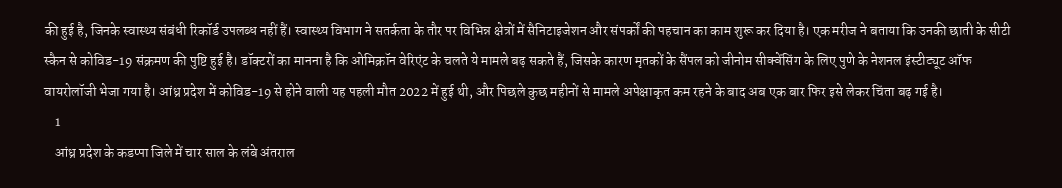की हुई है, जिनके स्वास्थ्य संबंधी रिकॉर्ड उपलब्ध नहीं हैं। स्वास्थ्य विभाग ने सतर्कता के तौर पर विभिन्न क्षेत्रों में सैनिटाइजेशन और संपर्कों की पहचान का काम शुरू कर दिया है। एक मरीज ने बताया कि उनकी छाती के सीटी स्कैन से कोविड-19 संक्रमण की पुष्टि हुई है। डॉक्टरों का मानना है कि ओमिक्रॉन वेरिएंट के चलते ये मामले बढ़ सकते हैं, जिसके कारण मृतकों के सैंपल को जीनोम सीक्वेंसिंग के लिए पुणे के नेशनल इंस्टीट्यूट ऑफ वायरोलॉजी भेजा गया है। आंध्र प्रदेश में कोविड-19 से होने वाली यह पहली मौत 2022 में हुई थी, और पिछले कुछ महीनों से मामले अपेक्षाकृत कम रहने के बाद अब एक बार फिर इसे लेकर चिंता बढ़ गई है।
    1
    आंध्र प्रदेश के कडप्पा जिले में चार साल के लंबे अंतराल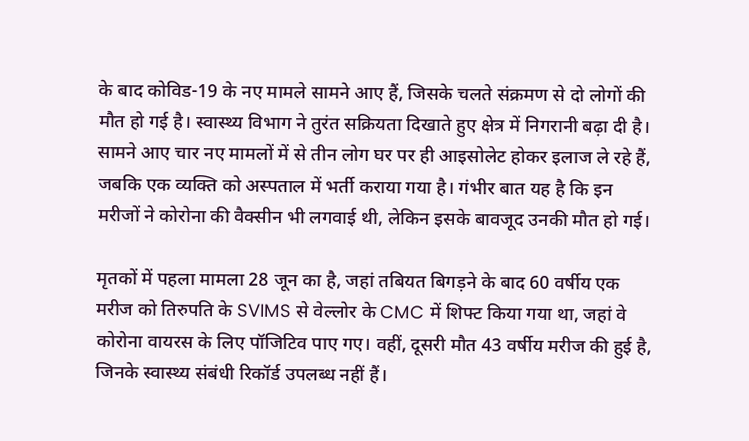के बाद कोविड-19 के नए मामले सामने आए हैं, जिसके चलते संक्रमण से दो लोगों की मौत हो गई है। स्वास्थ्य विभाग ने तुरंत सक्रियता दिखाते हुए क्षेत्र में निगरानी बढ़ा दी है। सामने आए चार नए मामलों में से तीन लोग घर पर ही आइसोलेट होकर इलाज ले रहे हैं, जबकि एक व्यक्ति को अस्पताल में भर्ती कराया गया है। गंभीर बात यह है कि इन मरीजों ने कोरोना की वैक्सीन भी लगवाई थी, लेकिन इसके बावजूद उनकी मौत हो गई।

मृतकों में पहला मामला 28 जून का है, जहां तबियत बिगड़ने के बाद 60 वर्षीय एक मरीज को तिरुपति के SVIMS से वेल्लोर के CMC में शिफ्ट किया गया था, जहां वे कोरोना वायरस के लिए पॉजिटिव पाए गए। वहीं, दूसरी मौत 43 वर्षीय मरीज की हुई है, जिनके स्वास्थ्य संबंधी रिकॉर्ड उपलब्ध नहीं हैं।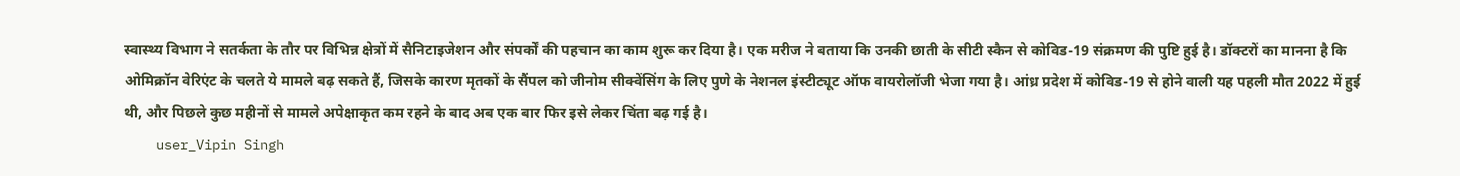स्वास्थ्य विभाग ने सतर्कता के तौर पर विभिन्न क्षेत्रों में सैनिटाइजेशन और संपर्कों की पहचान का काम शुरू कर दिया है। एक मरीज ने बताया कि उनकी छाती के सीटी स्कैन से कोविड-19 संक्रमण की पुष्टि हुई है। डॉक्टरों का मानना है कि ओमिक्रॉन वेरिएंट के चलते ये मामले बढ़ सकते हैं, जिसके कारण मृतकों के सैंपल को जीनोम सीक्वेंसिंग के लिए पुणे के नेशनल इंस्टीट्यूट ऑफ वायरोलॉजी भेजा गया है। आंध्र प्रदेश में कोविड-19 से होने वाली यह पहली मौत 2022 में हुई थी, और पिछले कुछ महीनों से मामले अपेक्षाकृत कम रहने के बाद अब एक बार फिर इसे लेकर चिंता बढ़ गई है।
    user_Vipin Singh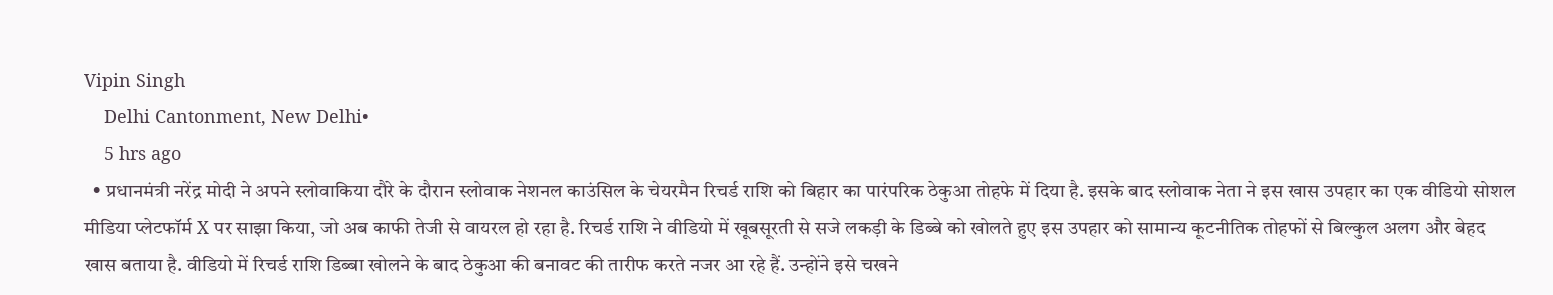Vipin Singh
    Delhi Cantonment, New Delhi•
    5 hrs ago
  • प्रधानमंत्री नरेंद्र मोदी ने अपने स्लोवाकिया दौरे के दौरान स्लोवाक नेशनल काउंसिल के चेयरमैन रिचर्ड राशि को बिहार का पारंपरिक ठेकुआ तोहफे में दिया है. इसके बाद स्लोवाक नेता ने इस खास उपहार का एक वीडियो सोशल मीडिया प्लेटफॉर्म X पर साझा किया, जो अब काफी तेजी से वायरल हो रहा है. रिचर्ड राशि ने वीडियो में खूबसूरती से सजे लकड़ी के डिब्बे को खोलते हुए इस उपहार को सामान्य कूटनीतिक तोहफों से बिल्कुल अलग और बेहद खास बताया है. वीडियो में रिचर्ड राशि डिब्बा खोलने के बाद ठेकुआ की बनावट की तारीफ करते नजर आ रहे हैं. उन्होंने इसे चखने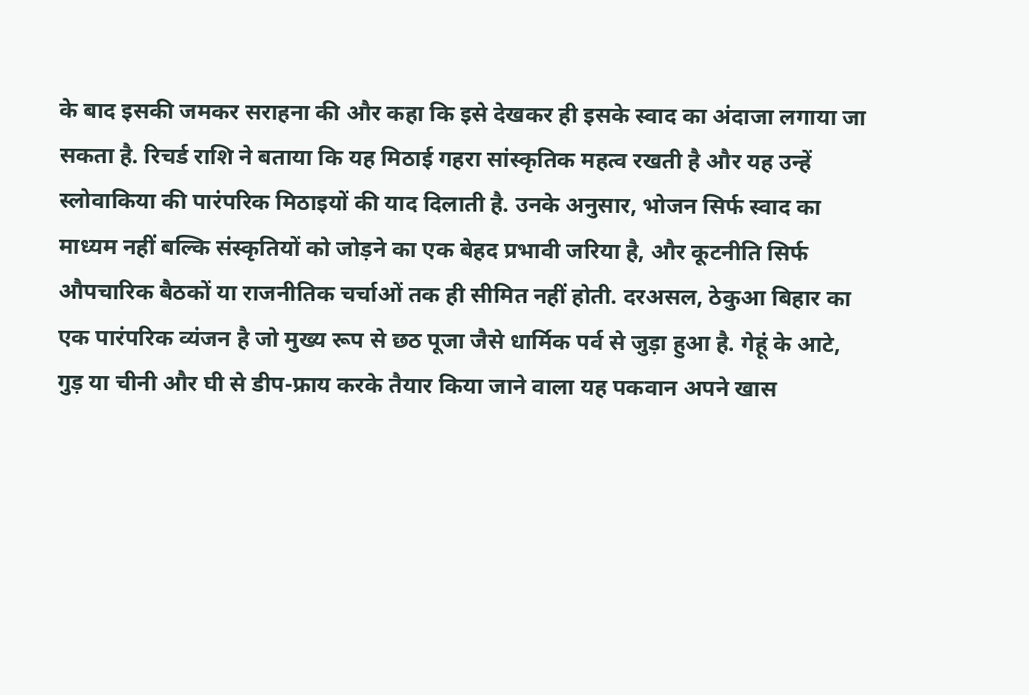के बाद इसकी जमकर सराहना की और कहा कि इसे देखकर ही इसके स्वाद का अंदाजा लगाया जा सकता है. रिचर्ड राशि ने बताया कि यह मिठाई गहरा सांस्कृतिक महत्व रखती है और यह उन्हें स्लोवाकिया की पारंपरिक मिठाइयों की याद दिलाती है. उनके अनुसार, भोजन सिर्फ स्वाद का माध्यम नहीं बल्कि संस्कृतियों को जोड़ने का एक बेहद प्रभावी जरिया है, और कूटनीति सिर्फ औपचारिक बैठकों या राजनीतिक चर्चाओं तक ही सीमित नहीं होती. दरअसल, ठेकुआ बिहार का एक पारंपरिक व्यंजन है जो मुख्य रूप से छठ पूजा जैसे धार्मिक पर्व से जुड़ा हुआ है. गेहूं के आटे, गुड़ या चीनी और घी से डीप-फ्राय करके तैयार किया जाने वाला यह पकवान अपने खास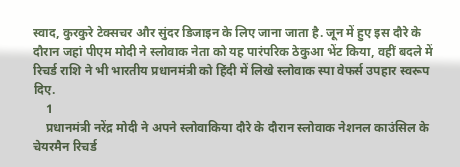स्वाद, कुरकुरे टेक्सचर और सुंदर डिजाइन के लिए जाना जाता है. जून में हुए इस दौरे के दौरान जहां पीएम मोदी ने स्लोवाक नेता को यह पारंपरिक ठेकुआ भेंट किया, वहीं बदले में रिचर्ड राशि ने भी भारतीय प्रधानमंत्री को हिंदी में लिखे स्लोवाक स्पा वेफर्स उपहार स्वरूप दिए.
    1
    प्रधानमंत्री नरेंद्र मोदी ने अपने स्लोवाकिया दौरे के दौरान स्लोवाक नेशनल काउंसिल के चेयरमैन रिचर्ड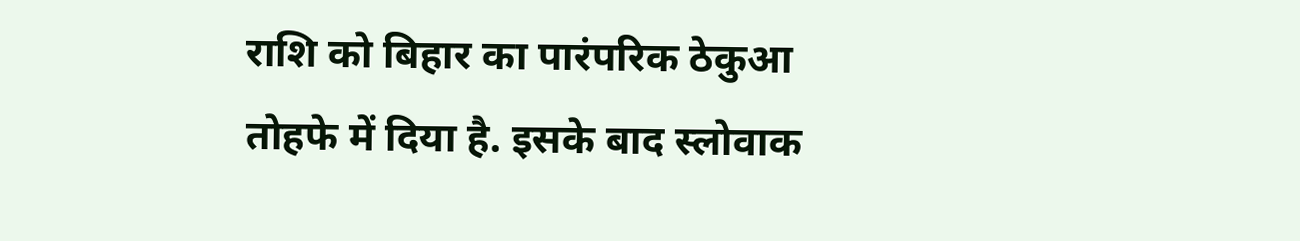राशि को बिहार का पारंपरिक ठेकुआ तोहफे में दिया है. इसके बाद स्लोवाक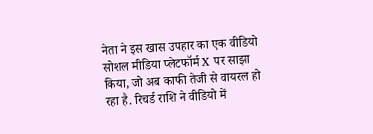नेता ने इस खास उपहार का एक वीडियो सोशल मीडिया प्लेटफॉर्म X पर साझा किया, जो अब काफी तेजी से वायरल हो रहा है. रिचर्ड राशि ने वीडियो में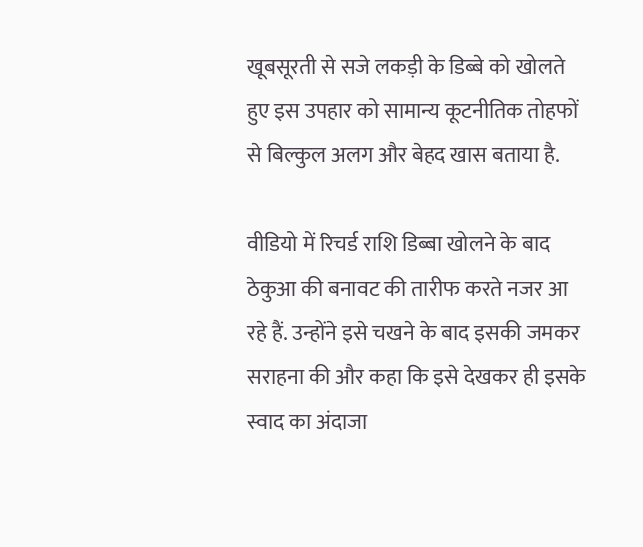खूबसूरती से सजे लकड़ी के डिब्बे को खोलते हुए इस उपहार को सामान्य कूटनीतिक तोहफों से बिल्कुल अलग और बेहद खास बताया है.

वीडियो में रिचर्ड राशि डिब्बा खोलने के बाद ठेकुआ की बनावट की तारीफ करते नजर आ रहे हैं. उन्होंने इसे चखने के बाद इसकी जमकर सराहना की और कहा कि इसे देखकर ही इसके स्वाद का अंदाजा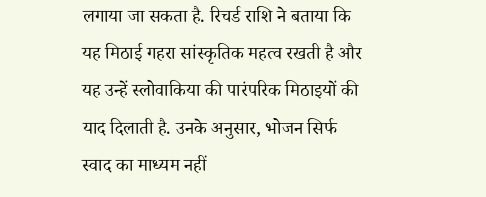लगाया जा सकता है. रिचर्ड राशि ने बताया कि यह मिठाई गहरा सांस्कृतिक महत्व रखती है और यह उन्हें स्लोवाकिया की पारंपरिक मिठाइयों की याद दिलाती है. उनके अनुसार, भोजन सिर्फ स्वाद का माध्यम नहीं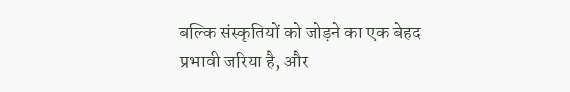बल्कि संस्कृतियों को जोड़ने का एक बेहद प्रभावी जरिया है, और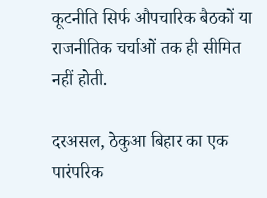कूटनीति सिर्फ औपचारिक बैठकों या राजनीतिक चर्चाओं तक ही सीमित नहीं होती.

दरअसल, ठेकुआ बिहार का एक पारंपरिक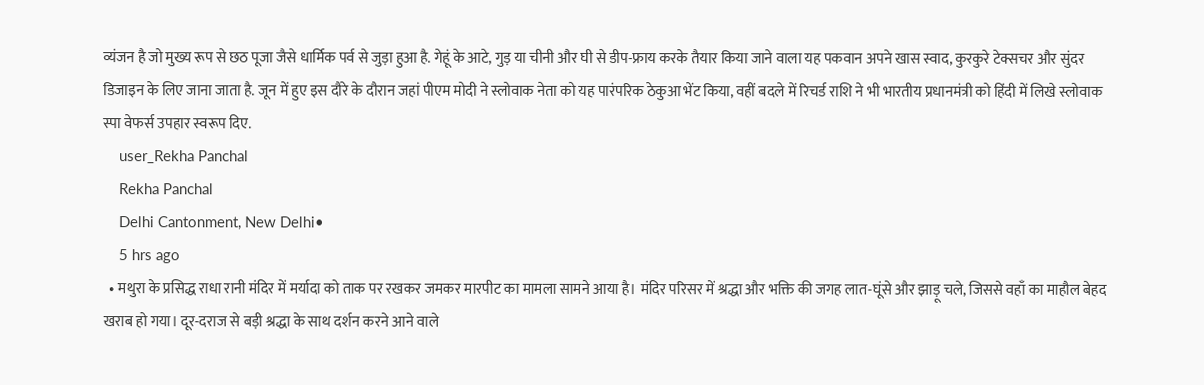व्यंजन है जो मुख्य रूप से छठ पूजा जैसे धार्मिक पर्व से जुड़ा हुआ है. गेहूं के आटे, गुड़ या चीनी और घी से डीप-फ्राय करके तैयार किया जाने वाला यह पकवान अपने खास स्वाद, कुरकुरे टेक्सचर और सुंदर डिजाइन के लिए जाना जाता है. जून में हुए इस दौरे के दौरान जहां पीएम मोदी ने स्लोवाक नेता को यह पारंपरिक ठेकुआ भेंट किया, वहीं बदले में रिचर्ड राशि ने भी भारतीय प्रधानमंत्री को हिंदी में लिखे स्लोवाक स्पा वेफर्स उपहार स्वरूप दिए.
    user_Rekha Panchal
    Rekha Panchal
    Delhi Cantonment, New Delhi•
    5 hrs ago
  • मथुरा के प्रसिद्ध राधा रानी मंदिर में मर्यादा को ताक पर रखकर जमकर मारपीट का मामला सामने आया है। मंदिर परिसर में श्रद्धा और भक्ति की जगह लात-घूंसे और झाड़ू चले, जिससे वहाँ का माहौल बेहद खराब हो गया। दूर-दराज से बड़ी श्रद्धा के साथ दर्शन करने आने वाले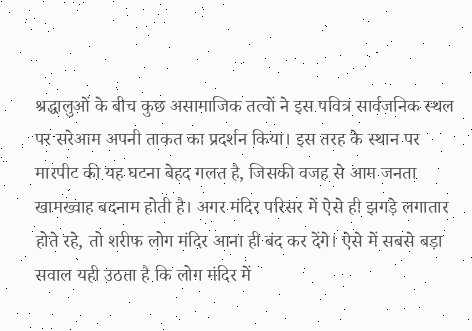श्रद्धालुओं के बीच कुछ असामाजिक तत्वों ने इस पवित्र सार्वजनिक स्थल पर सरेआम अपनी ताकत का प्रदर्शन किया। इस तरह के स्थान पर मारपीट की यह घटना बेहद गलत है, जिसकी वजह से आम जनता खामख्वाह बदनाम होती है। अगर मंदिर परिसर में ऐसे ही झगड़े लगातार होते रहे, तो शरीफ लोग मंदिर आना ही बंद कर देंगे। ऐसे में सबसे बड़ा सवाल यही उठता है कि लोग मंदिर में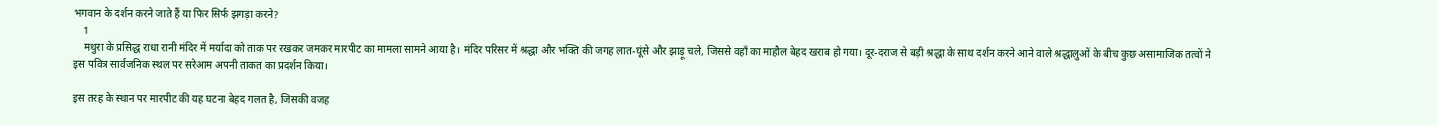भगवान के दर्शन करने जाते हैं या फिर सिर्फ झगड़ा करने?
    1
    मथुरा के प्रसिद्ध राधा रानी मंदिर में मर्यादा को ताक पर रखकर जमकर मारपीट का मामला सामने आया है। मंदिर परिसर में श्रद्धा और भक्ति की जगह लात-घूंसे और झाड़ू चले, जिससे वहाँ का माहौल बेहद खराब हो गया। दूर-दराज से बड़ी श्रद्धा के साथ दर्शन करने आने वाले श्रद्धालुओं के बीच कुछ असामाजिक तत्वों ने इस पवित्र सार्वजनिक स्थल पर सरेआम अपनी ताकत का प्रदर्शन किया।

इस तरह के स्थान पर मारपीट की यह घटना बेहद गलत है, जिसकी वजह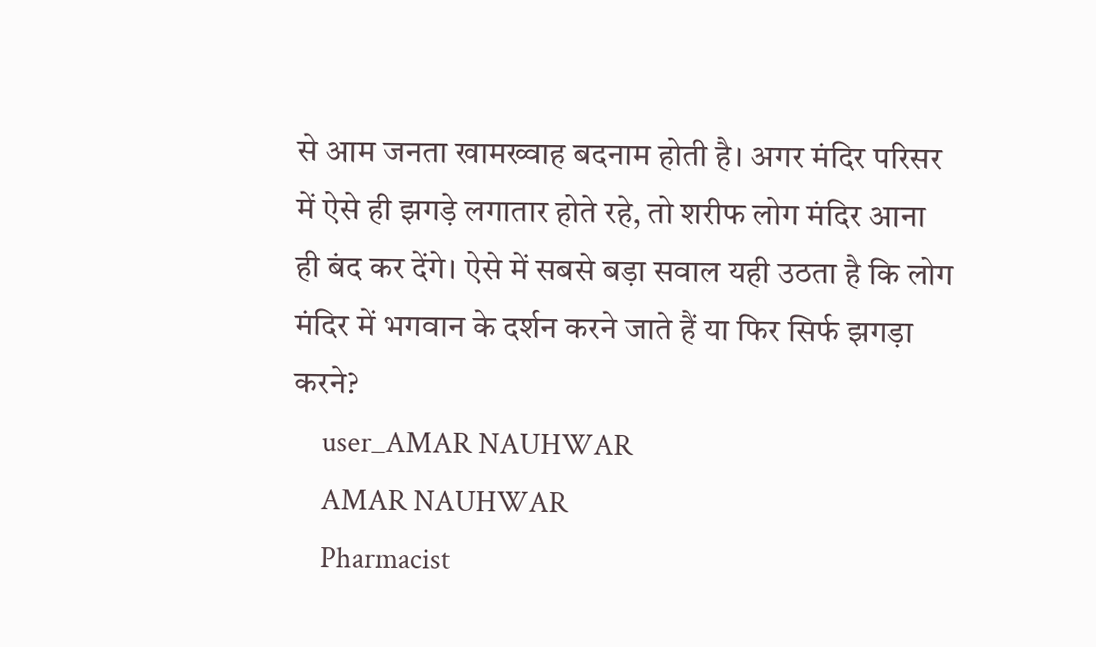से आम जनता खामख्वाह बदनाम होती है। अगर मंदिर परिसर में ऐसे ही झगड़े लगातार होते रहे, तो शरीफ लोग मंदिर आना ही बंद कर देंगे। ऐसे में सबसे बड़ा सवाल यही उठता है कि लोग मंदिर में भगवान के दर्शन करने जाते हैं या फिर सिर्फ झगड़ा करने?
    user_AMAR NAUHWAR
    AMAR NAUHWAR
    Pharmacist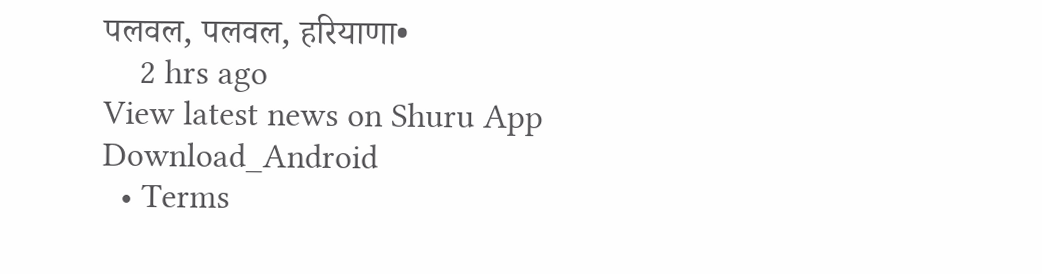पलवल, पलवल, हरियाणा•
    2 hrs ago
View latest news on Shuru App
Download_Android
  • Terms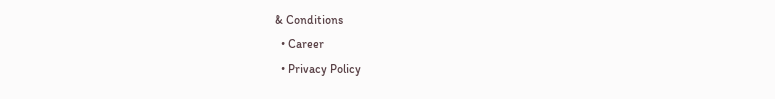& Conditions
  • Career
  • Privacy Policy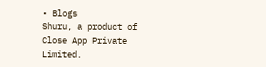• Blogs
Shuru, a product of Close App Private Limited.